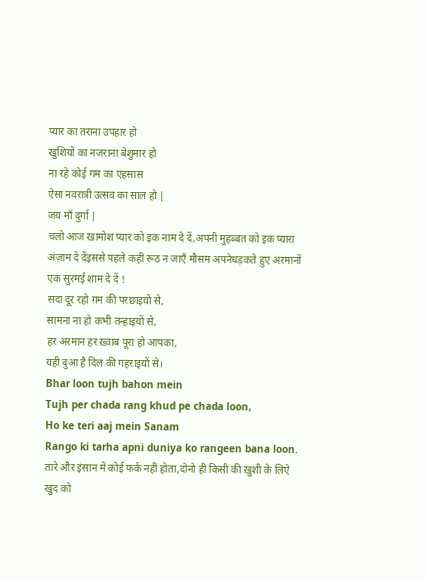प्यार का तराना उपहार हो
खुशियों का नजराना बेशुमार हो
ना रहे कोई गम का एहसास
ऐसा नवरात्री उत्सव का साल हो |
जय माँ दुर्गा |
चलो आज खामोश प्यार को इक नाम दे दें,अपनी मुहब्बत को इक प्यारा अंज़ाम दे देंइससे पहले कहीं रूठ न जाएँ मौसम अपनेधड़कते हुए अरमानों एक सुरमई शाम दे दें !
सदा दूर रहो ग़म की परछाइयों से,
सामना ना हो कभी तन्हाइयों से,
हर अरमान हर ख़्वाब पूरा हो आपका,
यही दुआ है दिल की गहराइयों से।
Bhar loon tujh bahon mein
Tujh per chada rang khud pe chada loon,
Ho ke teri aaj mein Sanam
Rango ki tarha apni duniya ko rangeen bana loon.
तारे और इंसान में कोई फर्क नहीं होता,दोनो ही किसी की ख़ुशी के लिऐ खुद को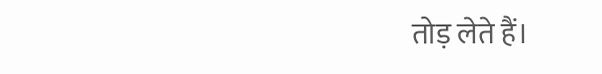तोड़ लेते हैं।